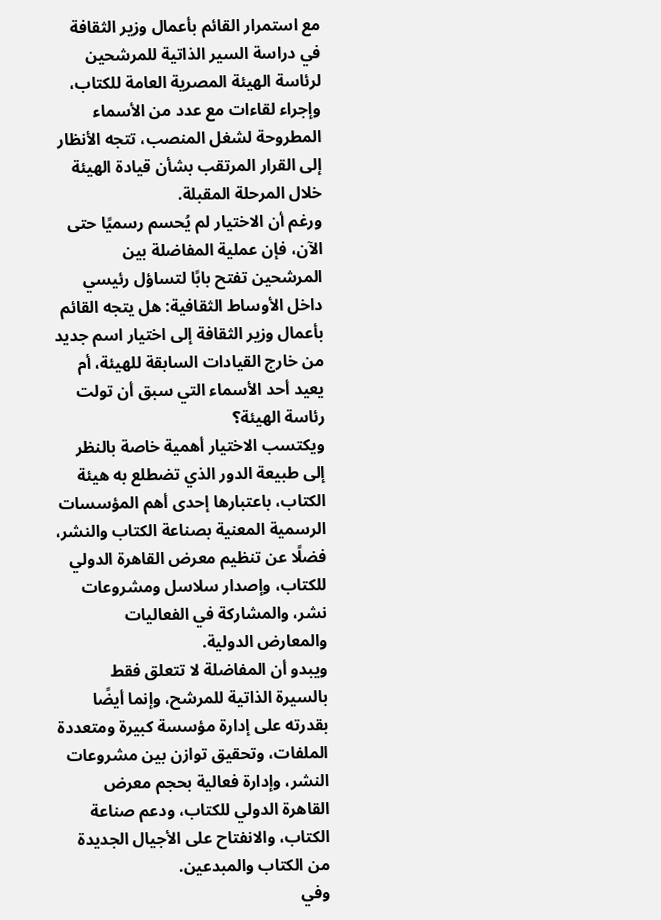مع استمرار القائم بأعمال وزير الثقافة في دراسة السير الذاتية للمرشحين لرئاسة الهيئة المصرية العامة للكتاب، وإجراء لقاءات مع عدد من الأسماء المطروحة لشغل المنصب، تتجه الأنظار إلى القرار المرتقب بشأن قيادة الهيئة خلال المرحلة المقبلة.
ورغم أن الاختيار لم يُحسم رسميًا حتى الآن، فإن عملية المفاضلة بين المرشحين تفتح بابًا لتساؤل رئيسي داخل الأوساط الثقافية: هل يتجه القائم بأعمال وزير الثقافة إلى اختيار اسم جديد من خارج القيادات السابقة للهيئة، أم يعيد أحد الأسماء التي سبق أن تولت رئاسة الهيئة؟
ويكتسب الاختيار أهمية خاصة بالنظر إلى طبيعة الدور الذي تضطلع به هيئة الكتاب، باعتبارها إحدى أهم المؤسسات الرسمية المعنية بصناعة الكتاب والنشر، فضلًا عن تنظيم معرض القاهرة الدولي للكتاب، وإصدار سلاسل ومشروعات نشر، والمشاركة في الفعاليات والمعارض الدولية.
ويبدو أن المفاضلة لا تتعلق فقط بالسيرة الذاتية للمرشح، وإنما أيضًا بقدرته على إدارة مؤسسة كبيرة ومتعددة الملفات، وتحقيق توازن بين مشروعات النشر، وإدارة فعالية بحجم معرض القاهرة الدولي للكتاب، ودعم صناعة الكتاب، والانفتاح على الأجيال الجديدة من الكتاب والمبدعين.
وفي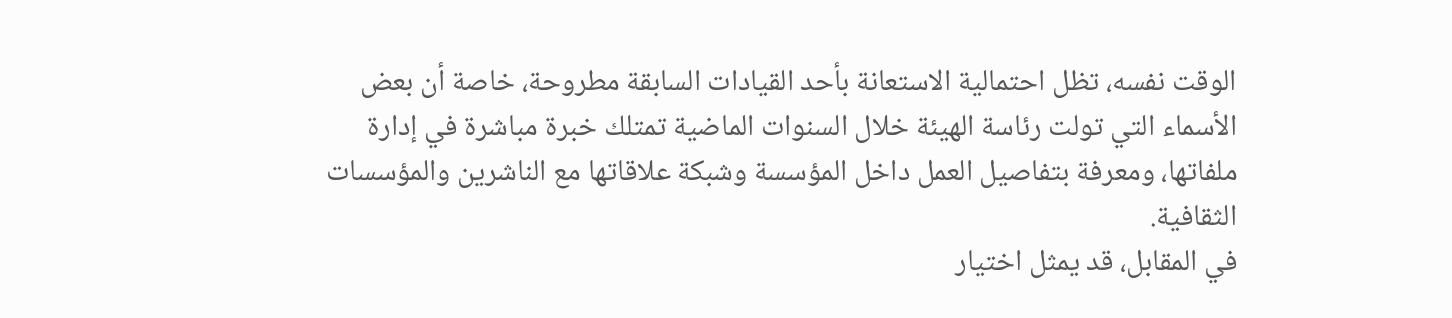الوقت نفسه، تظل احتمالية الاستعانة بأحد القيادات السابقة مطروحة، خاصة أن بعض الأسماء التي تولت رئاسة الهيئة خلال السنوات الماضية تمتلك خبرة مباشرة في إدارة ملفاتها، ومعرفة بتفاصيل العمل داخل المؤسسة وشبكة علاقاتها مع الناشرين والمؤسسات الثقافية.
في المقابل، قد يمثل اختيار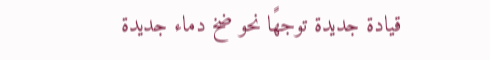قيادة جديدة توجهًا نحو ضخ دماء جديدة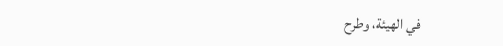في الهيئة، وطرح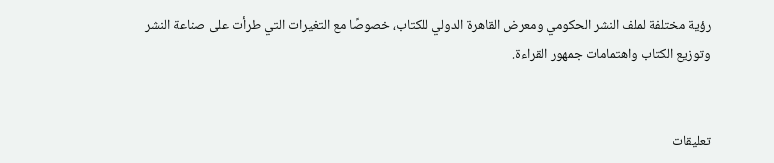رؤية مختلفة لملف النشر الحكومي ومعرض القاهرة الدولي للكتاب، خصوصًا مع التغيرات التي طرأت على صناعة النشر وتوزيع الكتاب واهتمامات جمهور القراءة.


تعليقات